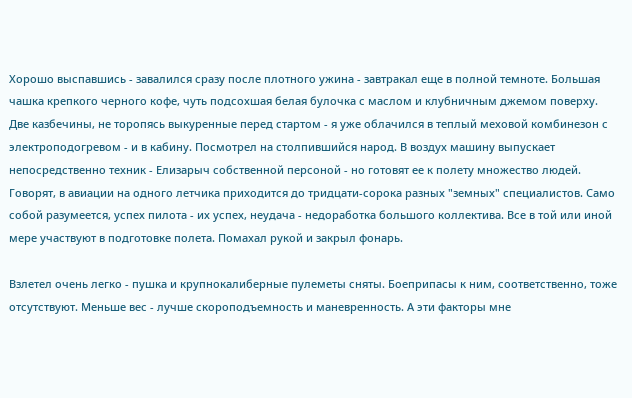Хорошо выспавшись - завалился сразу после плотного ужина - завтракал еще в полной темноте. Большая чашка крепкого черного кофе, чуть подсохшая белая булочка с маслом и клубничным джемом поверху. Две казбечины, не торопясь выкуренные перед стартом - я уже облачился в теплый меховой комбинезон с электроподогревом - и в кабину. Посмотрел на столпившийся народ. В воздух машину выпускает непосредственно техник - Елизарыч собственной персоной - но готовят ее к полету множество людей. Говорят, в авиации на одного летчика приходится до тридцати-сорока разных "земных" специалистов. Само собой разумеется, успех пилота - их успех, неудача - недоработка большого коллектива. Все в той или иной мере участвуют в подготовке полета. Помахал рукой и закрыл фонарь.

Взлетел очень легко - пушка и крупнокалиберные пулеметы сняты. Боеприпасы к ним, соответственно, тоже отсутствуют. Меньше вес - лучше скороподъемность и маневренность. А эти факторы мне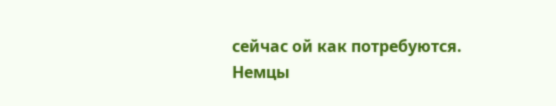сейчас ой как потребуются. Немцы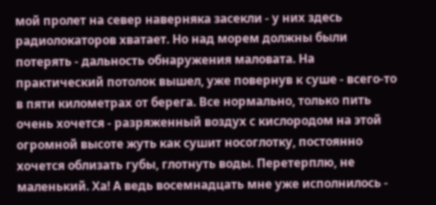мой пролет на север наверняка засекли - у них здесь радиолокаторов хватает. Но над морем должны были потерять - дальность обнаружения маловата. На практический потолок вышел, уже повернув к суше - всего-то в пяти километрах от берега. Все нормально, только пить очень хочется - разряженный воздух с кислородом на этой огромной высоте жуть как сушит носоглотку, постоянно хочется облизать губы, глотнуть воды. Перетерплю, не маленький. Ха! А ведь восемнадцать мне уже исполнилось -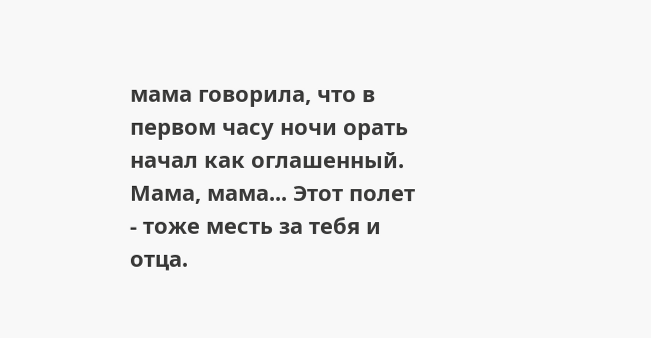мама говорила, что в первом часу ночи орать начал как оглашенный. Мама, мама... Этот полет - тоже месть за тебя и отца.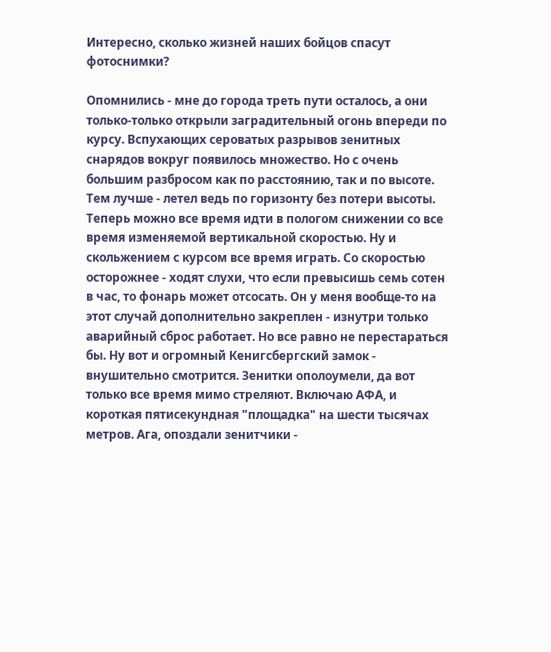Интересно, сколько жизней наших бойцов спасут фотоснимки?

Опомнились - мне до города треть пути осталось, а они только-только открыли заградительный огонь впереди по курсу. Вспухающих сероватых разрывов зенитных снарядов вокруг появилось множество. Но с очень большим разбросом как по расстоянию, так и по высоте. Тем лучше - летел ведь по горизонту без потери высоты. Теперь можно все время идти в пологом снижении со все время изменяемой вертикальной скоростью. Ну и скольжением с курсом все время играть. Со скоростью осторожнее - ходят слухи, что если превысишь семь сотен в час, то фонарь может отсосать. Он у меня вообще-то на этот случай дополнительно закреплен - изнутри только аварийный сброс работает. Но все равно не перестараться бы. Ну вот и огромный Кенигсбергский замок - внушительно смотрится. Зенитки ополоумели, да вот только все время мимо стреляют. Включаю АФА, и короткая пятисекундная "площадка" на шести тысячах метров. Ага, опоздали зенитчики -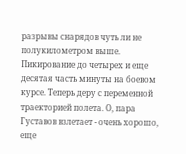разрывы снарядов чуть ли не полукилометром выше. Пикирование до четырех и еще десятая часть минуты на боевом курсе. Теперь деру с переменной траекторией полета. О, пара Густавов взлетает - очень хорошо, еще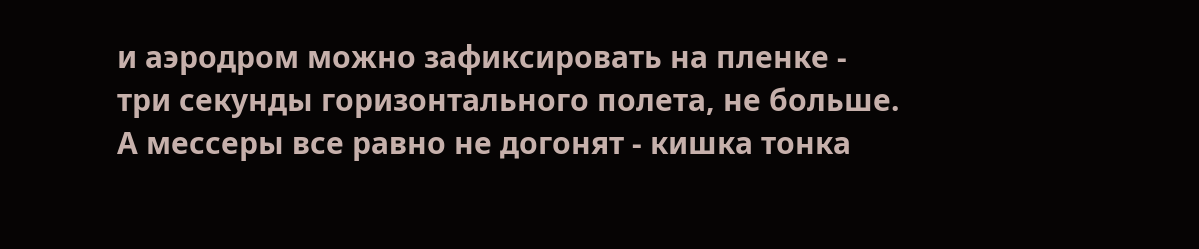и аэродром можно зафиксировать на пленке - три секунды горизонтального полета, не больше. А мессеры все равно не догонят - кишка тонка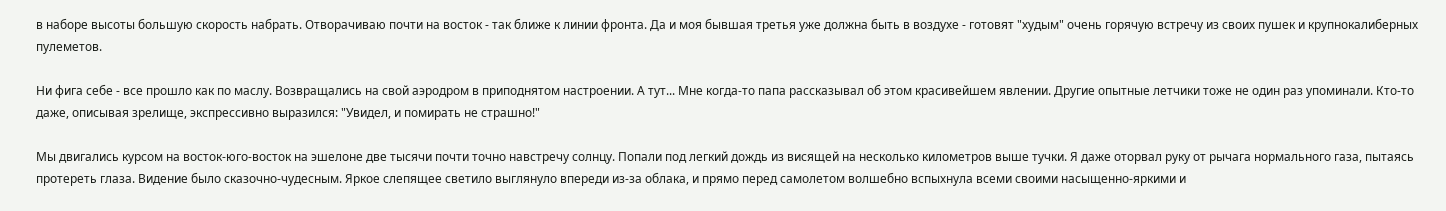в наборе высоты большую скорость набрать. Отворачиваю почти на восток - так ближе к линии фронта. Да и моя бывшая третья уже должна быть в воздухе - готовят "худым" очень горячую встречу из своих пушек и крупнокалиберных пулеметов.

Ни фига себе - все прошло как по маслу. Возвращались на свой аэродром в приподнятом настроении. А тут... Мне когда-то папа рассказывал об этом красивейшем явлении. Другие опытные летчики тоже не один раз упоминали. Кто-то даже, описывая зрелище, экспрессивно выразился: "Увидел, и помирать не страшно!"

Мы двигались курсом на восток-юго-восток на эшелоне две тысячи почти точно навстречу солнцу. Попали под легкий дождь из висящей на несколько километров выше тучки. Я даже оторвал руку от рычага нормального газа, пытаясь протереть глаза. Видение было сказочно-чудесным. Яркое слепящее светило выглянуло впереди из-за облака, и прямо перед самолетом волшебно вспыхнула всеми своими насыщенно-яркими и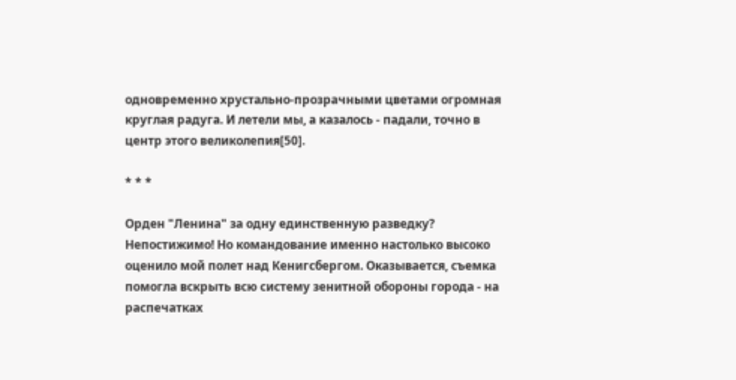одновременно хрустально-прозрачными цветами огромная круглая радуга. И летели мы, а казалось - падали, точно в центр этого великолепия[50].

* * *

Орден "Ленина" за одну единственную разведку? Непостижимо! Но командование именно настолько высоко оценило мой полет над Кенигсбергом. Оказывается, съемка помогла вскрыть всю систему зенитной обороны города - на распечатках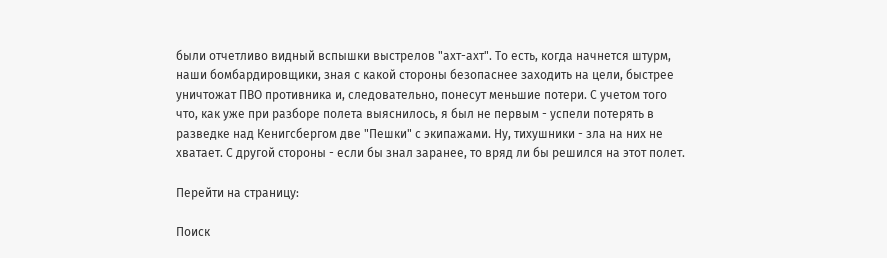были отчетливо видный вспышки выстрелов "ахт-ахт". То есть, когда начнется штурм, наши бомбардировщики, зная с какой стороны безопаснее заходить на цели, быстрее уничтожат ПВО противника и, следовательно, понесут меньшие потери. С учетом того что, как уже при разборе полета выяснилось, я был не первым - успели потерять в разведке над Кенигсбергом две "Пешки" с экипажами. Ну, тихушники - зла на них не хватает. С другой стороны - если бы знал заранее, то вряд ли бы решился на этот полет.

Перейти на страницу:

Поиск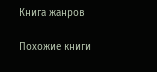Книга жанров

Похожие книги